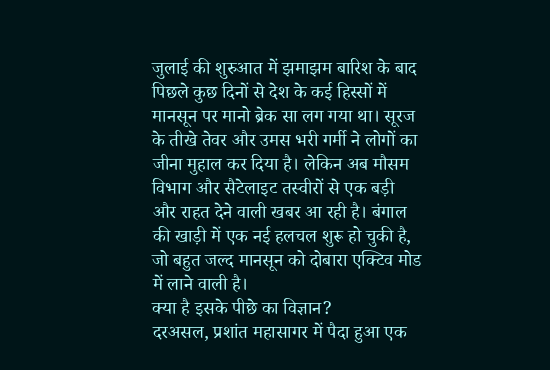जुलाई की शुरुआत में झमाझम बारिश के बाद पिछले कुछ दिनों से देश के कई हिस्सों में मानसून पर मानो ब्रेक सा लग गया था। सूरज के तीखे तेवर और उमस भरी गर्मी ने लोगों का जीना मुहाल कर दिया है। लेकिन अब मौसम विभाग और सैटेलाइट तस्वीरों से एक बड़ी और राहत देने वाली खबर आ रही है। बंगाल की खाड़ी में एक नई हलचल शुरू हो चुकी है, जो बहुत जल्द मानसून को दोबारा एक्टिव मोड में लाने वाली है।
क्या है इसके पीछे का विज्ञान?
दरअसल, प्रशांत महासागर में पैदा हुआ एक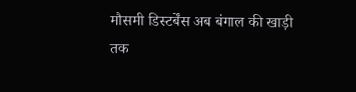मौसमी डिस्टर्बेंस अब बंगाल की खाड़ी तक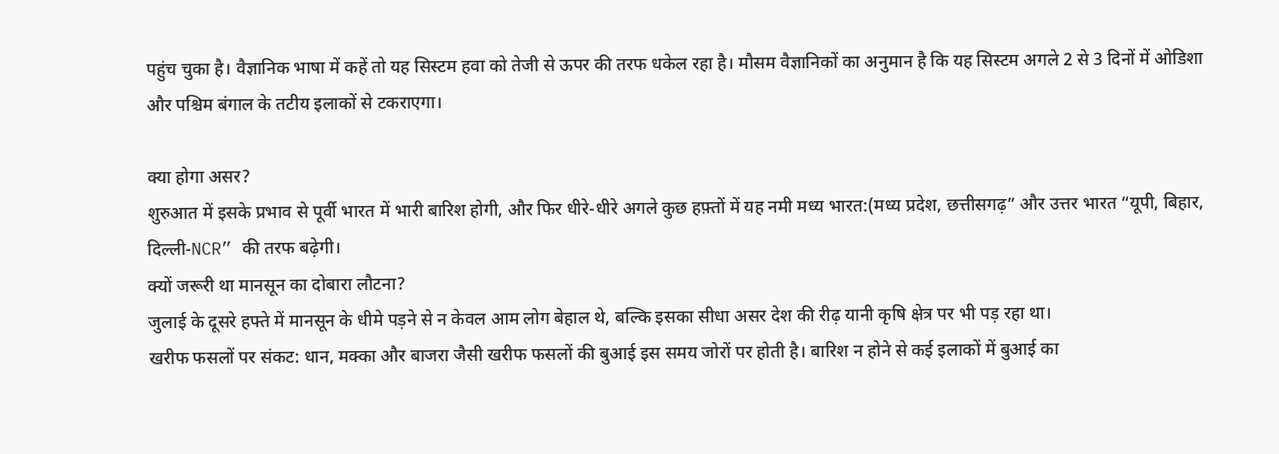पहुंच चुका है। वैज्ञानिक भाषा में कहें तो यह सिस्टम हवा को तेजी से ऊपर की तरफ धकेल रहा है। मौसम वैज्ञानिकों का अनुमान है कि यह सिस्टम अगले 2 से 3 दिनों में ओडिशा और पश्चिम बंगाल के तटीय इलाकों से टकराएगा।

क्या होगा असर?
शुरुआत में इसके प्रभाव से पूर्वी भारत में भारी बारिश होगी, और फिर धीरे-धीरे अगले कुछ हफ़्तों में यह नमी मध्य भारत:(मध्य प्रदेश, छत्तीसगढ़” और उत्तर भारत “यूपी, बिहार, दिल्ली-NCR” की तरफ बढ़ेगी।
क्यों जरूरी था मानसून का दोबारा लौटना?
जुलाई के दूसरे हफ्ते में मानसून के धीमे पड़ने से न केवल आम लोग बेहाल थे, बल्कि इसका सीधा असर देश की रीढ़ यानी कृषि क्षेत्र पर भी पड़ रहा था।
खरीफ फसलों पर संकट: धान, मक्का और बाजरा जैसी खरीफ फसलों की बुआई इस समय जोरों पर होती है। बारिश न होने से कई इलाकों में बुआई का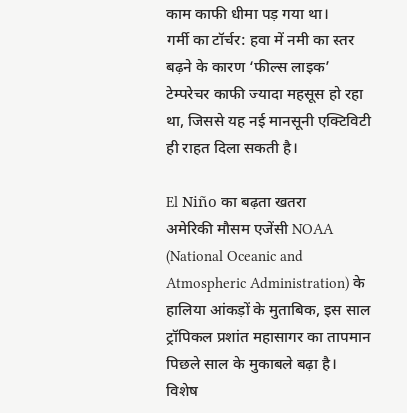काम काफी धीमा पड़ गया था।
गर्मी का टॉर्चर: हवा में नमी का स्तर बढ़ने के कारण ‘फील्स लाइक’ टेम्परेचर काफी ज्यादा महसूस हो रहा था, जिससे यह नई मानसूनी एक्टिविटी ही राहत दिला सकती है।

El Niño का बढ़ता खतरा
अमेरिकी मौसम एजेंसी NOAA (National Oceanic and Atmospheric Administration) के हालिया आंकड़ों के मुताबिक, इस साल ट्रॉपिकल प्रशांत महासागर का तापमान पिछले साल के मुकाबले बढ़ा है।
विशेष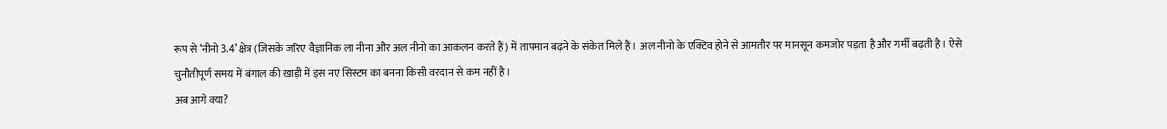रूप से ‘नीनो 3.4’ क्षेत्र (जिसके जरिए वैज्ञानिक ला नीना और अल नीनो का आकलन करते हैं) में तापमान बढ़ने के संकेत मिले हैं। अल नीनो के एक्टिव होने से आमतौर पर मानसून कमजोर पड़ता है और गर्मी बढ़ती है। ऐसे चुनौतीपूर्ण समय में बंगाल की खाड़ी में इस नए सिस्टम का बनना किसी वरदान से कम नहीं है।
अब आगे क्या?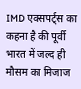IMD एक्सपर्ट्स का कहना है की पूर्वी भारत में जल्द ही मौसम का मिजाज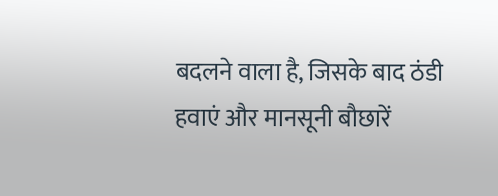बदलने वाला है, जिसके बाद ठंडी हवाएं और मानसूनी बौछारें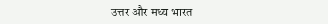उत्तर और मध्य भारत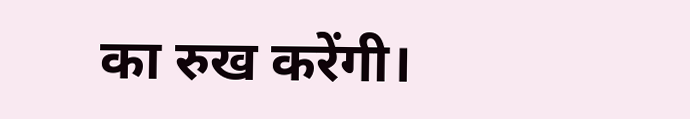का रुख करेंगी।